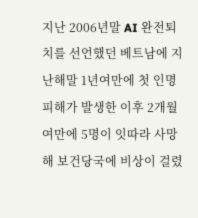지난 2006년말 AI 완전퇴치를 선언했던 베트남에 지난해말 1년여만에 첫 인명피해가 발생한 이후 2개월여만에 5명이 잇따라 사망해 보건당국에 비상이 걸렸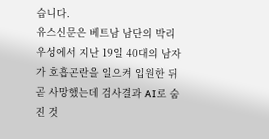습니다.
유스신문은 베트남 남단의 박리우성에서 지난 19일 40대의 남자가 호흡곤란을 일으켜 입원한 뒤 곧 사망했는데 검사결과 AI로 숨진 것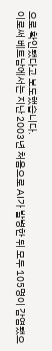으로 확인됐다고 보도했습니다.
이로써 베트남에서는 지난 2003년 처음으로 AI가 발병한 뒤 모두 105명이 감염됐으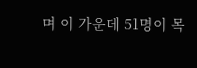며 이 가운데 51명이 목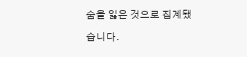숨을 잃은 것으로 집계됐습니다.